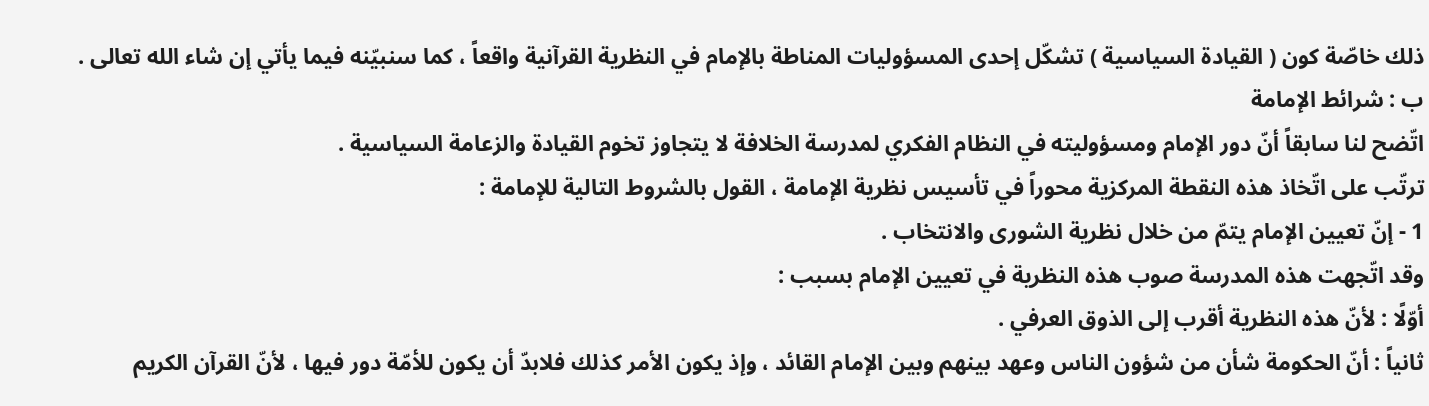ذلك خاصّة كون ( القيادة السياسية ) تشكّل إحدى المسؤوليات المناطة بالإمام في النظرية القرآنية واقعاً ، كما سنبيّنه فيما يأتي إن شاء الله تعالى .
ب : شرائط الإمامة
اتّضح لنا سابقاً أنّ دور الإمام ومسؤوليته في النظام الفكري لمدرسة الخلافة لا يتجاوز تخوم القيادة والزعامة السياسية .
ترتّب على اتّخاذ هذه النقطة المركزية محوراً في تأسيس نظرية الإمامة ، القول بالشروط التالية للإمامة :
1 - إنّ تعيين الإمام يتمّ من خلال نظرية الشورى والانتخاب .
وقد اتّجهت هذه المدرسة صوب هذه النظرية في تعيين الإمام بسبب :
أوّلًا : لأنّ هذه النظرية أقرب إلى الذوق العرفي .
ثانياً : أنّ الحكومة شأن من شؤون الناس وعهد بينهم وبين الإمام القائد ، وإذ يكون الأمر كذلك فلابدّ أن يكون للأمّة دور فيها ، لأنّ القرآن الكريم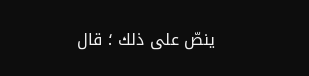ينصّ على ذلك ؛ قال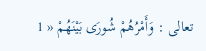تعالى : وَأَمْرُهُمْ شُورَى بَيْنَهُمْ « 1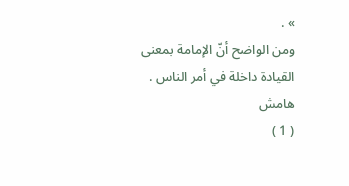» .
ومن الواضح أنّ الإمامة بمعنى القيادة داخلة في أمر الناس .
هامش
( 1 )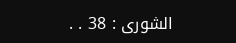الشورى : 38 . .